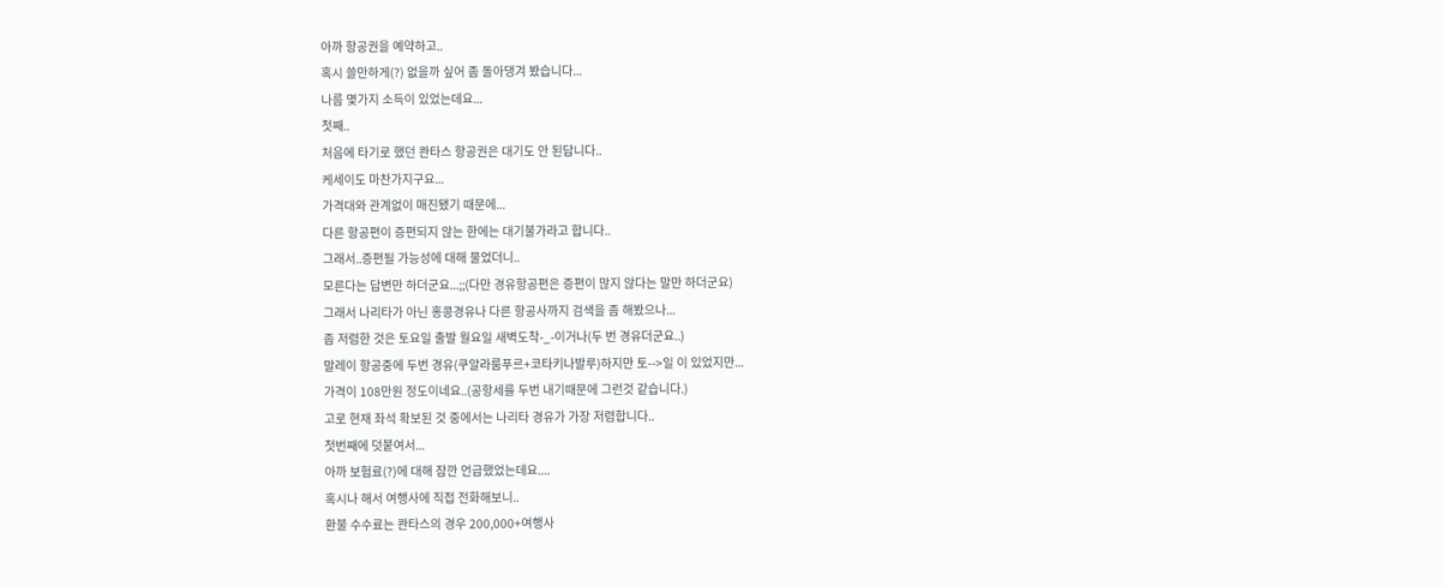아까 항공권을 예약하고..
혹시 쓸만하게(?) 없을까 싶어 좀 돌아댕겨 봤습니다...
나름 몇가지 소득이 있었는데요...
첫째..
처음에 타기로 했던 콴타스 항공권은 대기도 안 된답니다..
케세이도 마찬가지구요...
가격대와 관계없이 매진됐기 때문에...
다른 항공편이 증편되지 않는 한에는 대기불가라고 합니다..
그래서..증편될 가능성에 대해 물었더니..
모른다는 답변만 하더군요...;;(다만 경유항공편은 증편이 많지 않다는 말만 하더군요)
그래서 나리타가 아닌 홍콩경유나 다른 항공사까지 검색을 좀 해봤으나...
좀 저렴한 것은 토요일 출발 월요일 새벽도착-_-이거나(두 번 경유더군요..)
말레이 항공중에 두번 경유(쿠알라룸푸르+코타키나발루)하지만 토-->일 이 있었지만...
가격이 108만원 정도이네요..(공항세를 두번 내기때문에 그런것 같습니다.)
고로 현재 좌석 확보된 것 중에서는 나리타 경유가 가장 저렴합니다..
첫번째에 덧붙여서...
아까 보험료(?)에 대해 잠깐 언급했었는데요....
혹시나 해서 여행사에 직접 전화해보니..
환불 수수료는 콴타스의 경우 200,000+여행사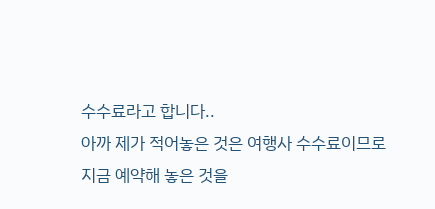수수료라고 합니다..
아까 제가 적어놓은 것은 여행사 수수료이므로
지금 예약해 놓은 것을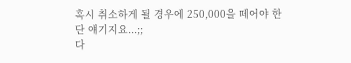혹시 취소하게 될 경우에 250,000을 떼어야 한단 얘기지요...;;
다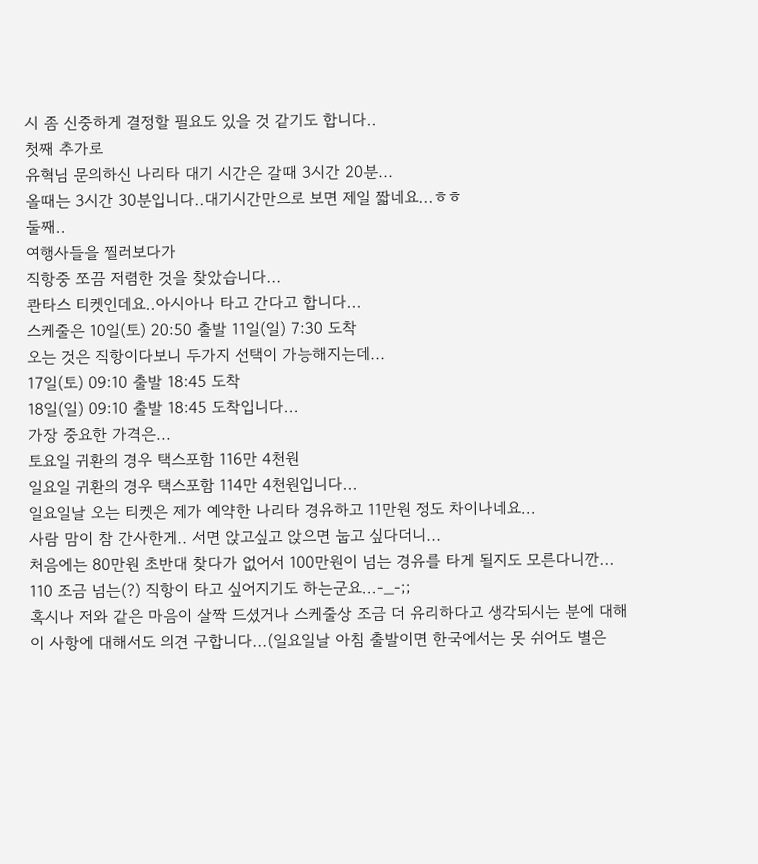시 좀 신중하게 결정할 필요도 있을 것 같기도 합니다..
첫째 추가로
유혁님 문의하신 나리타 대기 시간은 갈때 3시간 20분...
올때는 3시간 30분입니다..대기시간만으로 보면 제일 짧네요...ㅎㅎ
둘째..
여행사들을 찔러보다가
직항중 쪼끔 저렴한 것을 찾았습니다...
콴타스 티켓인데요..아시아나 타고 간다고 합니다...
스케줄은 10일(토) 20:50 출발 11일(일) 7:30 도착
오는 것은 직항이다보니 두가지 선택이 가능해지는데...
17일(토) 09:10 출발 18:45 도착
18일(일) 09:10 출발 18:45 도착입니다...
가장 중요한 가격은...
토요일 귀환의 경우 택스포함 116만 4천원
일요일 귀환의 경우 택스포함 114만 4천원입니다...
일요일날 오는 티켓은 제가 예약한 나리타 경유하고 11만원 정도 차이나네요...
사람 맘이 참 간사한게.. 서면 앉고싶고 앉으면 눕고 싶다더니...
처음에는 80만원 초반대 찾다가 없어서 100만원이 넘는 경유를 타게 될지도 모른다니깐...
110 조금 넘는(?) 직항이 타고 싶어지기도 하는군요...-_-;;
혹시나 저와 같은 마음이 살짝 드셨거나 스케줄상 조금 더 유리하다고 생각되시는 분에 대해
이 사항에 대해서도 의견 구합니다...(일요일날 아침 출발이면 한국에서는 못 쉬어도 별은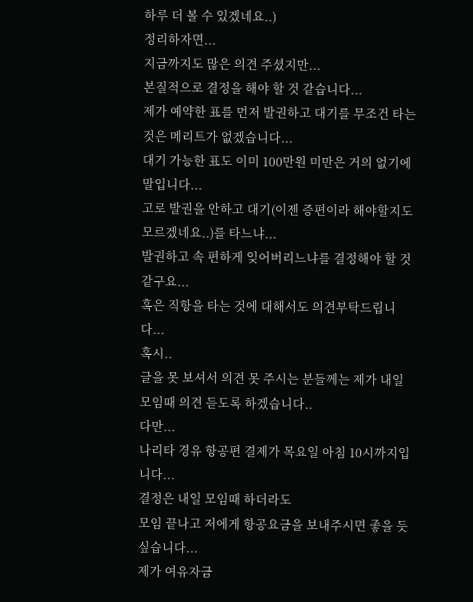하루 더 볼 수 있겠네요..)
정리하자면...
지금까지도 많은 의견 주셨지만...
본질적으로 결정을 해야 할 것 같습니다...
제가 예약한 표를 먼저 발권하고 대기를 무조건 타는 것은 메리트가 없겠습니다...
대기 가능한 표도 이미 100만원 미만은 거의 없기에 말입니다...
고로 발권을 안하고 대기(이젠 증편이라 해야할지도 모르겠네요..)를 타느냐...
발권하고 속 편하게 잊어버리느냐를 결정해야 할 것 같구요...
혹은 직항을 타는 것에 대해서도 의견부탁드립니다...
혹시..
글을 못 보셔서 의견 못 주시는 분들께는 제가 내일 모임때 의견 듣도록 하겠습니다..
다만...
나리타 경유 항공편 결제가 목요일 아침 10시까지입니다...
결정은 내일 모임때 하더라도
모임 끝나고 저에게 항공요금을 보내주시면 좋을 듯 싶습니다...
제가 여유자금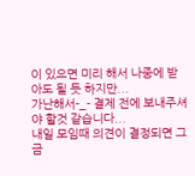이 있으면 미리 해서 나중에 받아도 될 듯 하지만...
가난해서-_- 결제 전에 보내주셔야 할것 같습니다...
내일 모임때 의견이 결정되면 그 금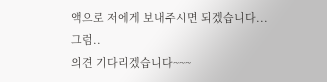액으로 저에게 보내주시면 되겠습니다...
그럼..
의견 기다리겠습니다~~~